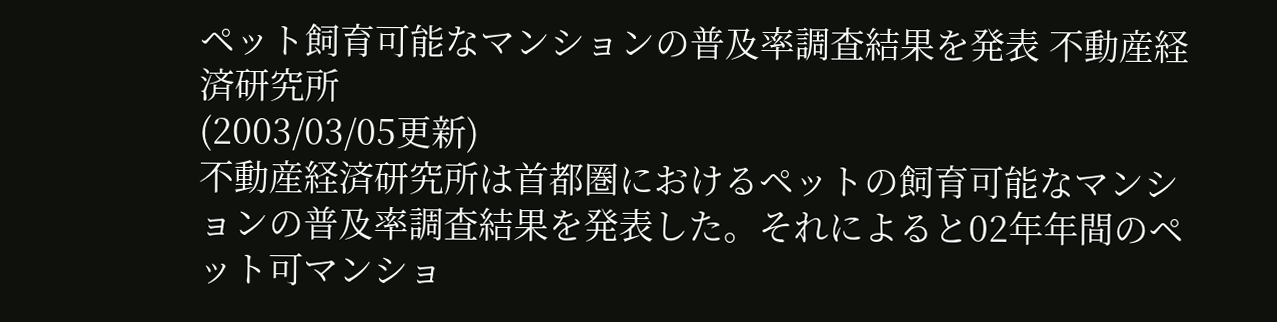ペット飼育可能なマンションの普及率調査結果を発表 不動産経済研究所
(2003/03/05更新)
不動産経済研究所は首都圏におけるペットの飼育可能なマンションの普及率調査結果を発表した。それによると02年年間のペット可マンショ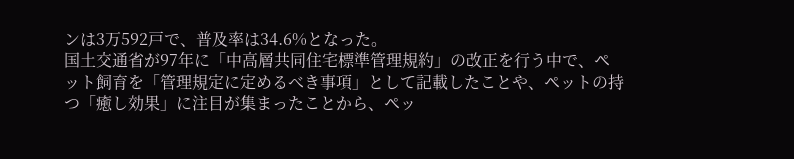ンは3万592戸で、普及率は34.6%となった。
国土交通省が97年に「中高層共同住宅標準管理規約」の改正を行う中で、ペット飼育を「管理規定に定めるべき事項」として記載したことや、ペットの持つ「癒し効果」に注目が集まったことから、ペッ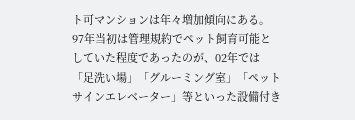ト可マンションは年々増加傾向にある。
97年当初は管理規約でペット飼育可能としていた程度であったのが、02年では「足洗い場」「グルーミング室」「ペットサインエレベーター」等といった設備付き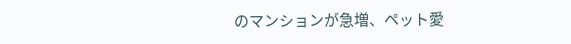のマンションが急増、ペット愛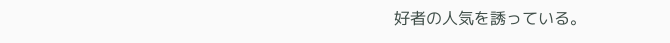好者の人気を誘っている。